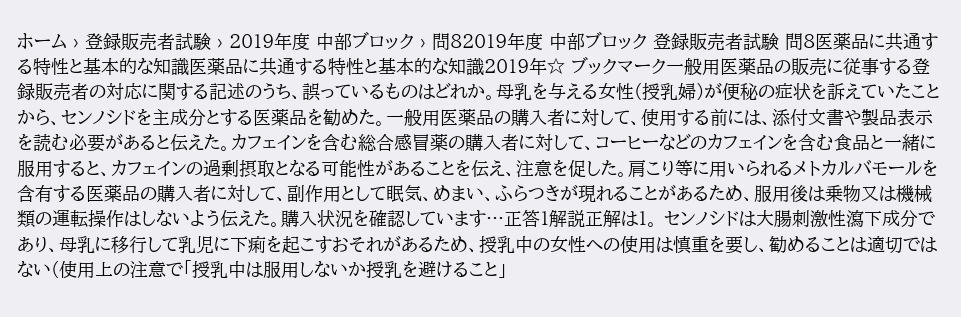ホーム › 登録販売者試験 › 2019年度 中部ブロック › 問82019年度 中部ブロック 登録販売者試験 問8医薬品に共通する特性と基本的な知識医薬品に共通する特性と基本的な知識2019年☆ ブックマーク一般用医薬品の販売に従事する登録販売者の対応に関する記述のうち、誤っているものはどれか。母乳を与える女性(授乳婦)が便秘の症状を訴えていたことから、センノシドを主成分とする医薬品を勧めた。一般用医薬品の購入者に対して、使用する前には、添付文書や製品表示を読む必要があると伝えた。カフェインを含む総合感冒薬の購入者に対して、コーヒーなどのカフェインを含む食品と一緒に服用すると、カフェインの過剰摂取となる可能性があることを伝え、注意を促した。肩こり等に用いられるメトカルバモールを含有する医薬品の購入者に対して、副作用として眠気、めまい、ふらつきが現れることがあるため、服用後は乗物又は機械類の運転操作はしないよう伝えた。購入状況を確認しています…正答1解説正解は1。 センノシドは大腸刺激性瀉下成分であり、母乳に移行して乳児に下痢を起こすおそれがあるため、授乳中の女性への使用は慎重を要し、勧めることは適切ではない(使用上の注意で「授乳中は服用しないか授乳を避けること」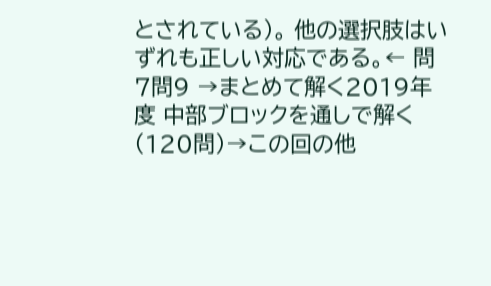とされている)。 他の選択肢はいずれも正しい対応である。← 問7問9 →まとめて解く2019年度 中部ブロックを通しで解く(120問)→この回の他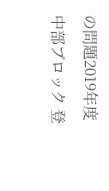の問題2019年度 中部ブロック 登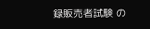録販売者試験 の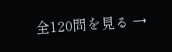全120問を見る →